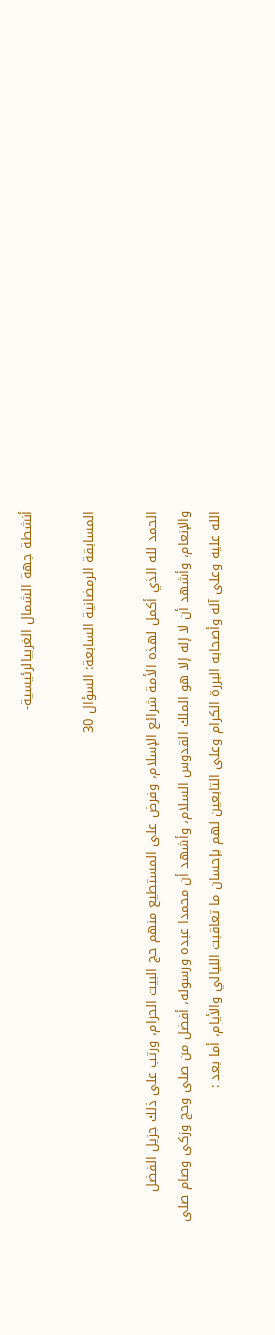أنشطة جهة الشمال الغربيالرئيسية-

المسابقة الرمضانية السابعة: السؤال 30

الحمد لله الذي أكمل لهذه الأمة شرائع الإسلام، وفرض على المستطيع منهم حج البيت الحرام، ورتب على ذلك جزيل الفضل والإنعام، وأشهد أن لا إله إلا هو الملك القدوس السلام، وأشهد أن محمدا عبده ورسوله، أفضل من صلى وحج وزكى وصام صلى الله عليه وعلى آله وأصحابه البررة الكرام وعلى التابعين لهم بإحسان ما تعاقبت الليالي والأيام، أما بعد :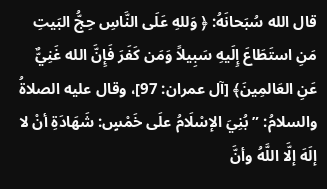قال الله سُبَحانَهُ: ﴿ وَللهِ عَلَى النَّاسِ حِجُّ البَيتِ مَنِ استَطَاعَ إِلَيهِ سَبِيلاً وَمَن كَفَرَ فَإِنَّ الله غَنِيٌّ عَنِ العَالمِينَ﴾ [آل عمران: 97]، وقال عليه الصلاةُ والسلامُ: ” بُنِيَ الإسْلَامُ علَى خَمْسٍ: شَهَادَةِ أنْ لا إلَهَ إلَّا اللَّهُ وأنَّ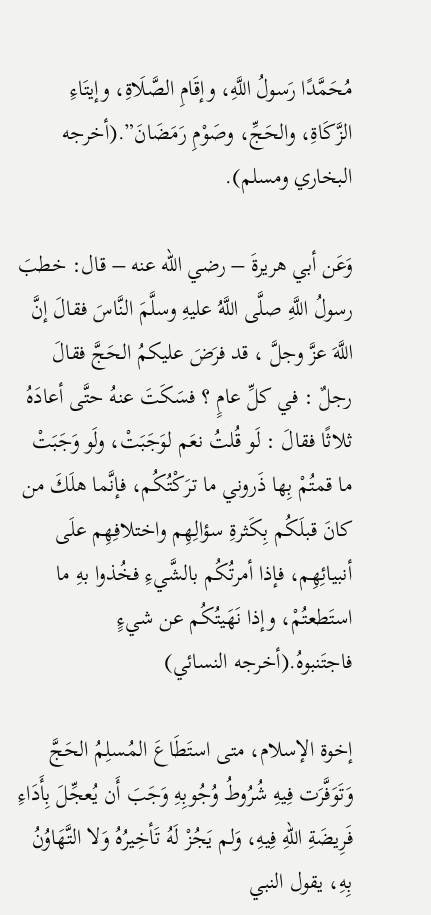مُحَمَّدًا رَسولُ اللَّهِ، وإقَامِ الصَّلَاةِ، وإيتَاءِ الزَّكَاةِ، والحَجِّ، وصَوْمِ رَمَضَانَ”.(أخرجه البخاري ومسلم).

وَعَن أبي هريرةَ – رضي الله عنه – قال: خطبَ رسولُ اللَّهِ صلَّى اللَّهُ عليهِ وسلَّمَ النَّاسَ فقالَ إنَّ اللَّهَ عزَّ وجلَّ ، قد فرَضَ عليكمُ الحَجَّ فقالَ رجلٌ : في كلِّ عامٍ ؟ فسَكَتَ عنهُ حتَّى أعادَهُ ثلاثًا فقالَ : لَو قُلتُ نعَم لوَجَبَتْ، ولَو وَجَبَتْ ما قمتُمْ بِها ذَروني ما ترَكْتُكُم، فإنَّما هلَكَ من كانَ قبلَكُم بِكَثرةِ سؤالِهِم واختلافِهِم علَى أنبيائِهِم، فإذا أمرتُكُم بالشَّيءِ فخُذوا بهِ ما استَطعتُمْ، وإذا نَهَيتُكُم عن شيءٍ فاجتَنبوهُ.(أخرجه النسائي)

إخوة الإسلام، متى استَطَاعَ المُسلِمُ الحَجَّ وَتَوَفَّرَت فِيهِ شُرُوطُ وُجُوبِهِ وَجَبَ أَن يُعجِّلَ بِأَدَاءِ فَرِيضَةِ اللهِ فِيهِ، وَلم يَجُزْ لَهُ تَأخِيرُهُ وَلا التَّهَاوُنُ بِهِ، يقول النبي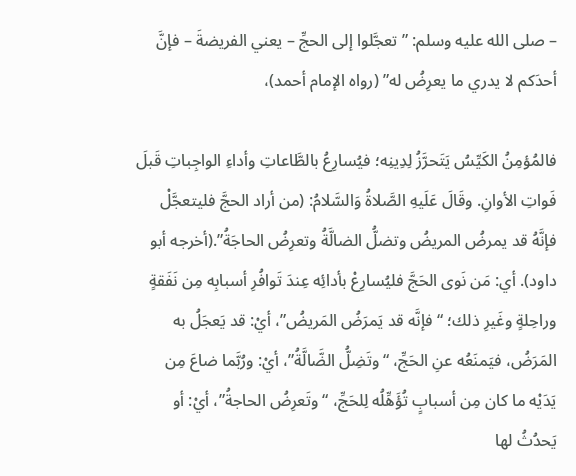– صلى الله عليه وسلم: ” تعجَّلوا إلى الحجِّ – يعني الفريضةَ – فإنَّ أحدَكم لا يدري ما يعرِضُ له” (رواه الإمام أحمد)،

فالمُؤمِنُ الكَيِّسُ يَتَحرَّزُ لِدِينِه؛ فيُسارِعُ بالطَّاعاتِ وأداءِ الواجِباتِ قَبلَ فَواتِ الأوانِ. وقَالَ عَلَيهِ الصَّلاةُ وَالسَّلامُ: (من أراد الحجَّ فليتعجَّلْ فإنَّهُ قد يمرضُ المريضُ وتضلُّ الضالَّةُ وتعرِضُ الحاجَةُ”.(أخرجه أبو داود). أي: مَن نَوى الحَجَّ فليُسارِعْ بأدائِه عِندَ تَوافُرِ أسبابِه مِن نَفَقةٍ وراحِلةٍ وغَيرِ ذلك؛ “فإنَّه قد يَمرَضُ المَريضُ”، أيْ: قد يَعجَلُ به المَرَضُ، فيَمنَعُه عنِ الحَجِّ، “وتَضِلُّ الضَّالَّةُ”، أيْ: ورُبَّما ضاعَ مِن يَدَيْه ما كان مِن أسبابٍ تُؤَهِّلُه لِلحَجِّ، “وتَعرِضُ الحاجةُ”، أيْ: أو يَحدُثُ لها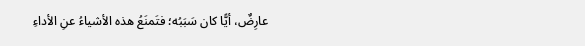عارِضٌ، أيًّا كان سَبَبُه؛ فتَمنَعُ هذه الأشياءُ عنِ الأداءِ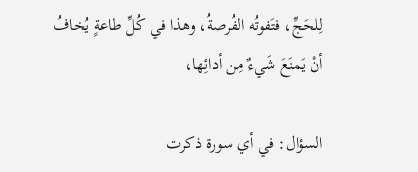لِلحَجِّ، فتَفوتُه الفُرصةُ، وهذا في كُلِّ طاعةٍ يُخافُ أنْ يَمنَعَ شَيءٌ مِن أدائِها،

السؤال: في أي سورة ذكرت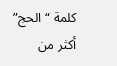كلمة “الحج” أكثر من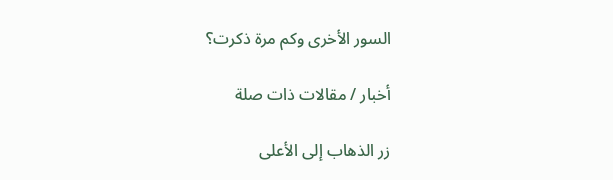السور الأخرى وكم مرة ذكرت؟

أخبار / مقالات ذات صلة

زر الذهاب إلى الأعلى